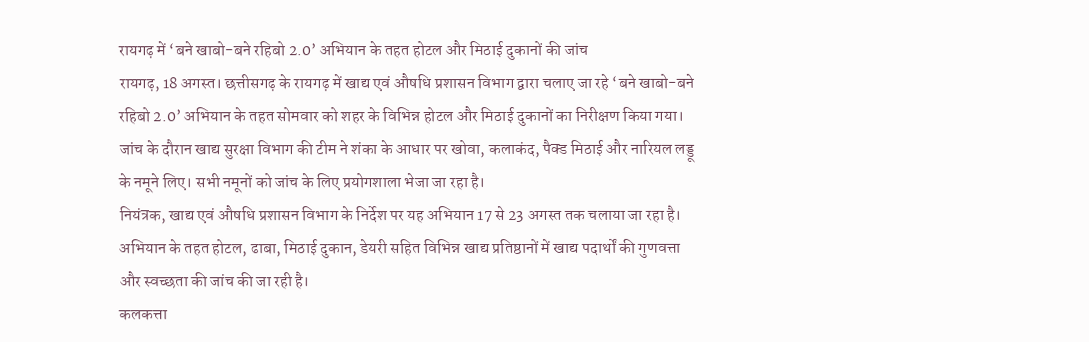रायगढ़ में ‘बने खाबो-बने रहिबो 2.0’ अभियान के तहत होटल और मिठाई दुकानों की जांच
रायगढ़, 18 अगस्त। छत्तीसगढ़ के रायगढ़ में खाद्य एवं औषधि प्रशासन विभाग द्वारा चलाए जा रहे ‘बने खाबो-बने रहिबो 2.0’ अभियान के तहत सोमवार को शहर के विभिन्न होटल और मिठाई दुकानों का निरीक्षण किया गया। जांच के दौरान खाद्य सुरक्षा विभाग की टीम ने शंका के आधार पर खोवा, कलाकंद, पैक्ड मिठाई और नारियल लड्डू के नमूने लिए। सभी नमूनों को जांच के लिए प्रयोगशाला भेजा जा रहा है।
नियंत्रक, खाद्य एवं औषधि प्रशासन विभाग के निर्देश पर यह अभियान 17 से 23 अगस्त तक चलाया जा रहा है। अभियान के तहत होटल, ढाबा, मिठाई दुकान, डेयरी सहित विभिन्न खाद्य प्रतिष्ठानों में खाद्य पदार्थों की गुणवत्ता और स्वच्छता की जांच की जा रही है।
कलकत्ता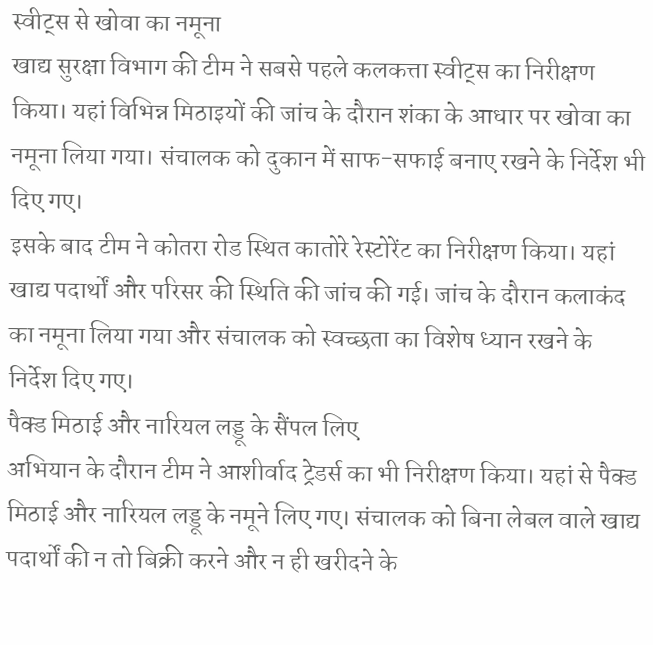स्वीट्स से खोवा का नमूना
खाद्य सुरक्षा विभाग की टीम ने सबसे पहले कलकत्ता स्वीट्स का निरीक्षण किया। यहां विभिन्न मिठाइयों की जांच के दौरान शंका के आधार पर खोवा का नमूना लिया गया। संचालक को दुकान में साफ-सफाई बनाए रखने के निर्देश भी दिए गए।
इसके बाद टीम ने कोतरा रोड स्थित कातोरे रेस्टोरेंट का निरीक्षण किया। यहां खाद्य पदार्थों और परिसर की स्थिति की जांच की गई। जांच के दौरान कलाकंद का नमूना लिया गया और संचालक को स्वच्छता का विशेष ध्यान रखने के निर्देश दिए गए।
पैक्ड मिठाई और नारियल लड्डू के सैंपल लिए
अभियान के दौरान टीम ने आशीर्वाद ट्रेडर्स का भी निरीक्षण किया। यहां से पैक्ड मिठाई और नारियल लड्डू के नमूने लिए गए। संचालक को बिना लेबल वाले खाद्य पदार्थों की न तो बिक्री करने और न ही खरीदने के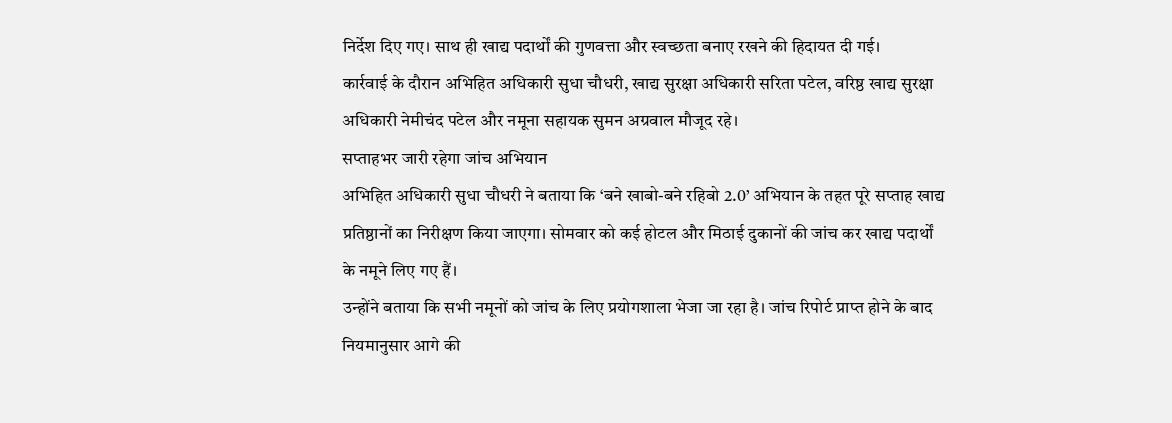निर्देश दिए गए। साथ ही खाद्य पदार्थों की गुणवत्ता और स्वच्छता बनाए रखने की हिदायत दी गई।
कार्रवाई के दौरान अभिहित अधिकारी सुधा चौधरी, खाद्य सुरक्षा अधिकारी सरिता पटेल, वरिष्ठ खाद्य सुरक्षा अधिकारी नेमीचंद पटेल और नमूना सहायक सुमन अग्रवाल मौजूद रहे।
सप्ताहभर जारी रहेगा जांच अभियान
अभिहित अधिकारी सुधा चौधरी ने बताया कि ‘बने खाबो-बने रहिबो 2.0’ अभियान के तहत पूरे सप्ताह खाद्य प्रतिष्ठानों का निरीक्षण किया जाएगा। सोमवार को कई होटल और मिठाई दुकानों की जांच कर खाद्य पदार्थों के नमूने लिए गए हैं।
उन्होंने बताया कि सभी नमूनों को जांच के लिए प्रयोगशाला भेजा जा रहा है। जांच रिपोर्ट प्राप्त होने के बाद नियमानुसार आगे की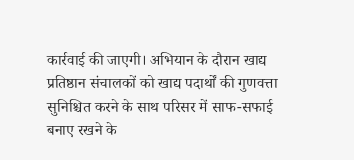कार्रवाई की जाएगी। अभियान के दौरान खाद्य प्रतिष्ठान संचालकों को खाद्य पदार्थों की गुणवत्ता सुनिश्चित करने के साथ परिसर में साफ-सफाई बनाए रखने के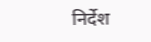निर्देश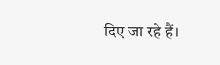दिए जा रहे हैं।